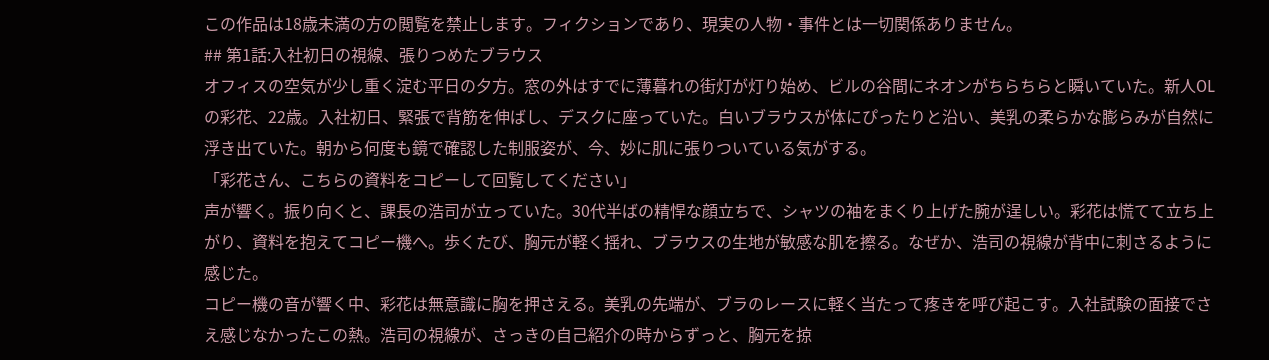この作品は18歳未満の方の閲覧を禁止します。フィクションであり、現実の人物・事件とは一切関係ありません。
## 第1話:入社初日の視線、張りつめたブラウス
オフィスの空気が少し重く淀む平日の夕方。窓の外はすでに薄暮れの街灯が灯り始め、ビルの谷間にネオンがちらちらと瞬いていた。新人OLの彩花、22歳。入社初日、緊張で背筋を伸ばし、デスクに座っていた。白いブラウスが体にぴったりと沿い、美乳の柔らかな膨らみが自然に浮き出ていた。朝から何度も鏡で確認した制服姿が、今、妙に肌に張りついている気がする。
「彩花さん、こちらの資料をコピーして回覧してください」
声が響く。振り向くと、課長の浩司が立っていた。30代半ばの精悍な顔立ちで、シャツの袖をまくり上げた腕が逞しい。彩花は慌てて立ち上がり、資料を抱えてコピー機へ。歩くたび、胸元が軽く揺れ、ブラウスの生地が敏感な肌を擦る。なぜか、浩司の視線が背中に刺さるように感じた。
コピー機の音が響く中、彩花は無意識に胸を押さえる。美乳の先端が、ブラのレースに軽く当たって疼きを呼び起こす。入社試験の面接でさえ感じなかったこの熱。浩司の視線が、さっきの自己紹介の時からずっと、胸元を掠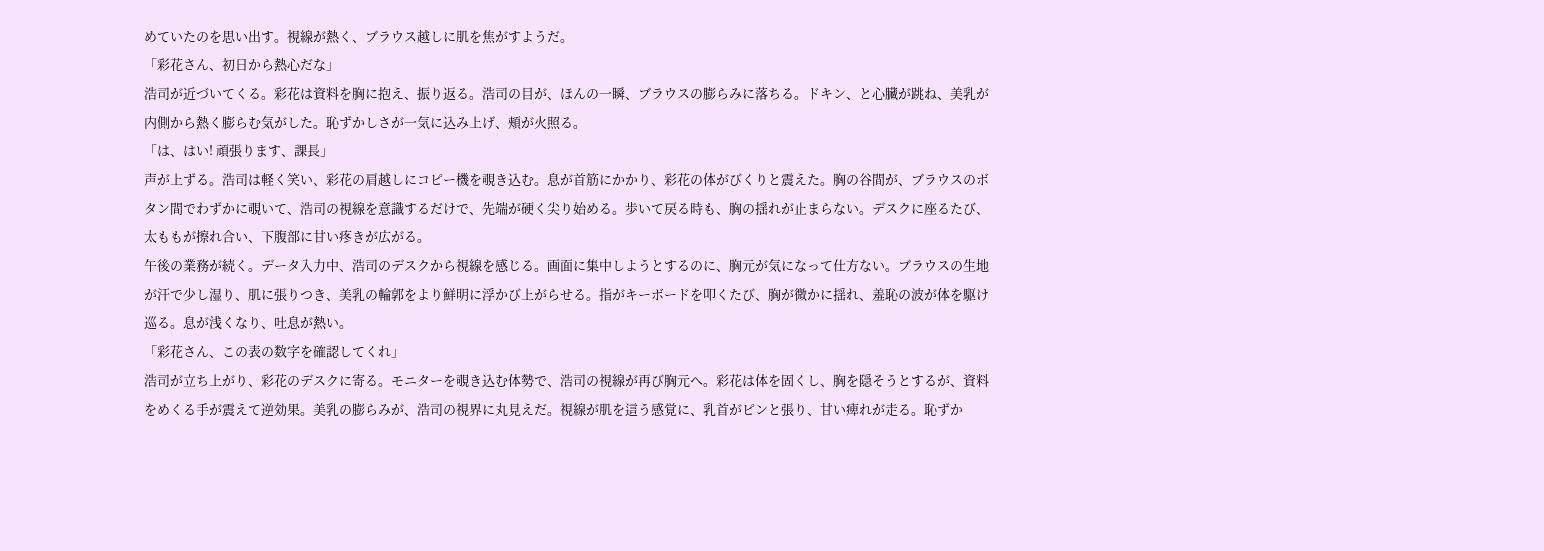めていたのを思い出す。視線が熱く、ブラウス越しに肌を焦がすようだ。
「彩花さん、初日から熱心だな」
浩司が近づいてくる。彩花は資料を胸に抱え、振り返る。浩司の目が、ほんの一瞬、ブラウスの膨らみに落ちる。ドキン、と心臓が跳ね、美乳が内側から熱く膨らむ気がした。恥ずかしさが一気に込み上げ、頰が火照る。
「は、はい! 頑張ります、課長」
声が上ずる。浩司は軽く笑い、彩花の肩越しにコピー機を覗き込む。息が首筋にかかり、彩花の体がびくりと震えた。胸の谷間が、ブラウスのボタン間でわずかに覗いて、浩司の視線を意識するだけで、先端が硬く尖り始める。歩いて戻る時も、胸の揺れが止まらない。デスクに座るたび、太ももが擦れ合い、下腹部に甘い疼きが広がる。
午後の業務が続く。データ入力中、浩司のデスクから視線を感じる。画面に集中しようとするのに、胸元が気になって仕方ない。ブラウスの生地が汗で少し湿り、肌に張りつき、美乳の輪郭をより鮮明に浮かび上がらせる。指がキーボードを叩くたび、胸が微かに揺れ、羞恥の波が体を駆け巡る。息が浅くなり、吐息が熱い。
「彩花さん、この表の数字を確認してくれ」
浩司が立ち上がり、彩花のデスクに寄る。モニターを覗き込む体勢で、浩司の視線が再び胸元へ。彩花は体を固くし、胸を隠そうとするが、資料をめくる手が震えて逆効果。美乳の膨らみが、浩司の視界に丸見えだ。視線が肌を這う感覚に、乳首がピンと張り、甘い痺れが走る。恥ずか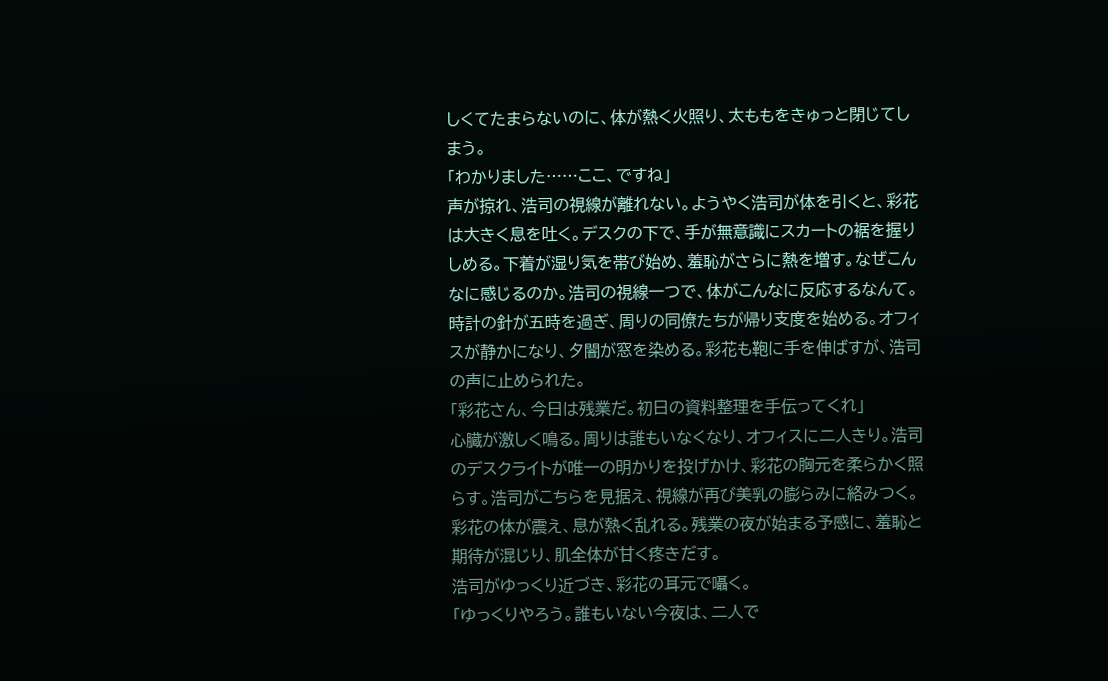しくてたまらないのに、体が熱く火照り、太ももをきゅっと閉じてしまう。
「わかりました……ここ、ですね」
声が掠れ、浩司の視線が離れない。ようやく浩司が体を引くと、彩花は大きく息を吐く。デスクの下で、手が無意識にスカートの裾を握りしめる。下着が湿り気を帯び始め、羞恥がさらに熱を増す。なぜこんなに感じるのか。浩司の視線一つで、体がこんなに反応するなんて。
時計の針が五時を過ぎ、周りの同僚たちが帰り支度を始める。オフィスが静かになり、夕闇が窓を染める。彩花も鞄に手を伸ばすが、浩司の声に止められた。
「彩花さん、今日は残業だ。初日の資料整理を手伝ってくれ」
心臓が激しく鳴る。周りは誰もいなくなり、オフィスに二人きり。浩司のデスクライトが唯一の明かりを投げかけ、彩花の胸元を柔らかく照らす。浩司がこちらを見据え、視線が再び美乳の膨らみに絡みつく。彩花の体が震え、息が熱く乱れる。残業の夜が始まる予感に、羞恥と期待が混じり、肌全体が甘く疼きだす。
浩司がゆっくり近づき、彩花の耳元で囁く。
「ゆっくりやろう。誰もいない今夜は、二人で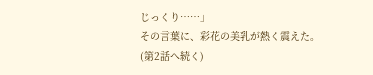じっくり……」
その言葉に、彩花の美乳が熱く震えた。
(第2話へ続く)